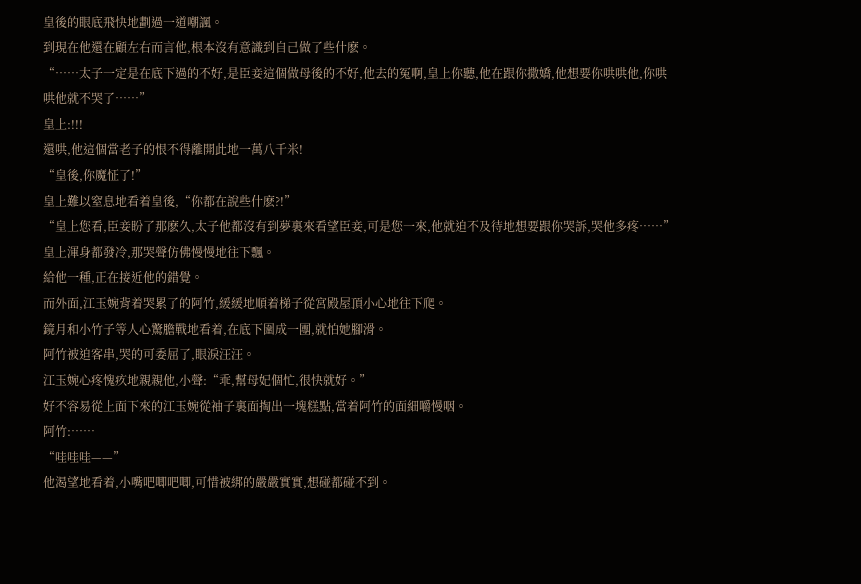皇後的眼底飛快地劃過一道嘲諷。
到現在他還在顧左右而言他,根本沒有意識到自己做了些什麽。
“……太子一定是在底下過的不好,是臣妾這個做母後的不好,他去的冤啊,皇上你聽,他在跟你撒嬌,他想要你哄哄他,你哄哄他就不哭了……”
皇上:!!!
還哄,他這個當老子的恨不得離開此地一萬八千米!
“皇後,你魔怔了!”
皇上難以窒息地看着皇後,“你都在說些什麽?!”
“皇上您看,臣妾盼了那麽久,太子他都沒有到夢裏來看望臣妾,可是您一來,他就迫不及待地想要跟你哭訴,哭他多疼……”
皇上渾身都發冷,那哭聲仿佛慢慢地往下飄。
給他一種,正在接近他的錯覺。
而外面,江玉婉背着哭累了的阿竹,緩緩地順着梯子從宮殿屋頂小心地往下爬。
鏡月和小竹子等人心驚膽戰地看着,在底下圍成一團,就怕她腳滑。
阿竹被迫客串,哭的可委屈了,眼淚汪汪。
江玉婉心疼愧疚地親親他,小聲:“乖,幫母妃個忙,很快就好。”
好不容易從上面下來的江玉婉從袖子裏面掏出一塊糕點,當着阿竹的面細嚼慢咽。
阿竹:……
“哇哇哇——”
他渴望地看着,小嘴吧唧吧唧,可惜被綁的嚴嚴實實,想碰都碰不到。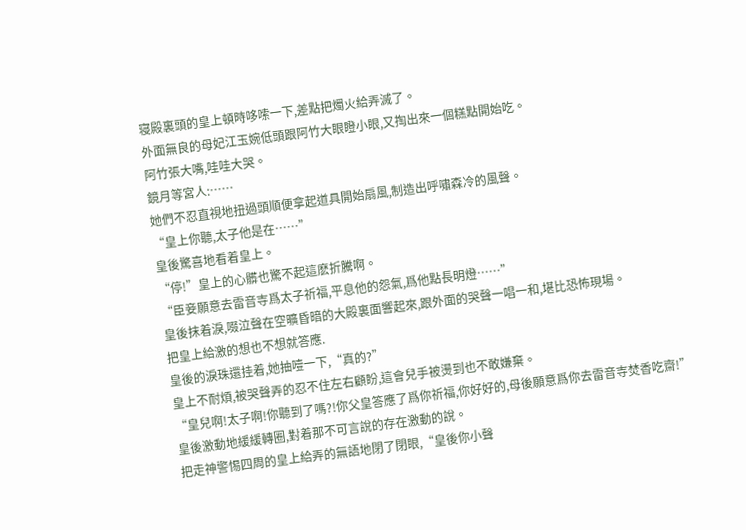寝殿裏頭的皇上頓時哆嗦一下,差點把燭火給弄滅了。
外面無良的母妃江玉婉低頭跟阿竹大眼瞪小眼,又掏出來一個糕點開始吃。
阿竹張大嘴,哇哇大哭。
鏡月等宮人:……
她們不忍直視地扭過頭順便拿起道具開始扇風,制造出呼嘯森冷的風聲。
“皇上你聽,太子他是在……”
皇後驚喜地看着皇上。
“停!”皇上的心髒也驚不起這麽折騰啊。
“臣妾願意去雷音寺爲太子祈福,平息他的怨氣,爲他點長明燈……”
皇後抹着淚,啜泣聲在空曠昏暗的大殿裏面響起來,跟外面的哭聲一唱一和,堪比恐怖現場。
把皇上給激的想也不想就答應.
皇後的淚珠還挂着,她抽噎一下,“真的?”
皇上不耐煩,被哭聲弄的忍不住左右顧盼,這會兒手被燙到也不敢嫌棄。
“皇兒啊!太子啊!你聽到了嗎?!你父皇答應了爲你祈福,你好好的,母後願意爲你去雷音寺焚香吃齋!”
皇後激動地緩緩轉圈,對着那不可言說的存在激動的說。
把走神警惕四周的皇上給弄的無語地閉了閉眼,“皇後你小聲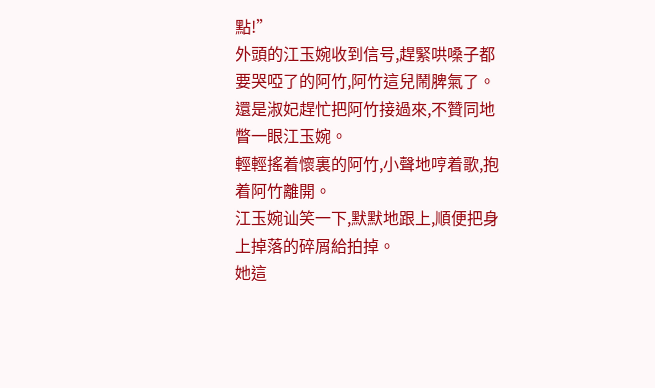點!”
外頭的江玉婉收到信号,趕緊哄嗓子都要哭啞了的阿竹,阿竹這兒鬧脾氣了。
還是淑妃趕忙把阿竹接過來,不贊同地瞥一眼江玉婉。
輕輕搖着懷裏的阿竹,小聲地哼着歌,抱着阿竹離開。
江玉婉讪笑一下,默默地跟上,順便把身上掉落的碎屑給拍掉。
她這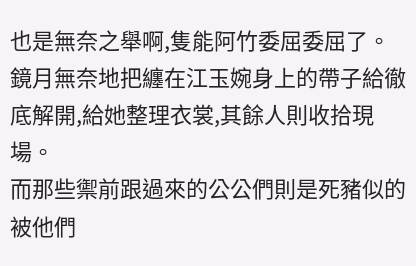也是無奈之舉啊,隻能阿竹委屈委屈了。
鏡月無奈地把纏在江玉婉身上的帶子給徹底解開,給她整理衣裳,其餘人則收拾現場。
而那些禦前跟過來的公公們則是死豬似的被他們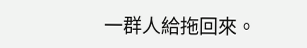一群人給拖回來。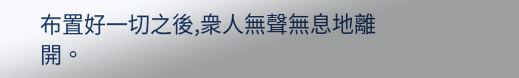布置好一切之後,衆人無聲無息地離開。